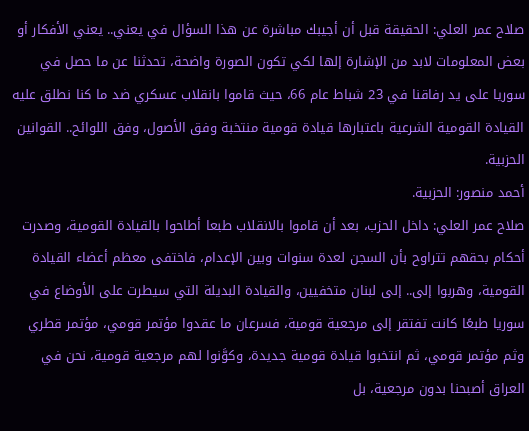صلاح عمر العلي: الحقيقة قبل أن أجيبك مباشرة عن هذا السؤال في يعني.. يعني الأفكار أو بعض المعلومات لابد من الإشارة إلها لكي تكون الصورة واضحة، تحدثنا عن ما حصل في سوريا على يد رفاقنا في 23 شباط عام 66، حيث قاموا بانقلاب عسكري ضد ما كنا نطلق عليه القيادة القومية الشرعية باعتبارها قيادة قومية منتخبة وفق الأصول، وفق اللوائح.. القوانين الحزبية.
أحمد منصور: الحزبية.
صلاح عمر العلي: داخل الحزب، بعد أن قاموا بالانقلاب طبعا أطاحوا بالقيادة القومية، وصدرت أحكام بحقهم تتراوح بأن السجن لعدة سنوات وبين الإعدام، فاختفى معظم أعضاء القيادة القومية، وهربوا إلى.. إلى لبنان متخفيين، والقيادة البديلة التي سيطرت على الأوضاع في سوريا طبعًا كانت تفتقر إلى مرجعية قومية، فسرعان ما عقدوا مؤتمر قومي، مؤتمر قطري وثم مؤتمر قومي، ثم انتخبوا قيادة قومية جديدة، وكوَّنوا لهم مرجعية قومية، نحن في العراق أصبحنا بدون مرجعية، بل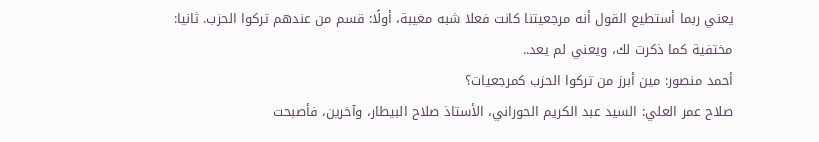يعني ربما أستطيع القول أنه مرجعيتنا كانت فعلا شبه مغيبة، أولًا: قسم من عندهم تركوا الحزب. ثانيا: مختفية كما ذكرت لك، ويعني لم يعد..
أحمد منصور: مين أبرز من تركوا الحزب كمرجعيات؟
صلاح عمر العلي: السيد عبد الكريم الحوراني، الأستاذ صلاح البيطار، وآخرين، فأصبحت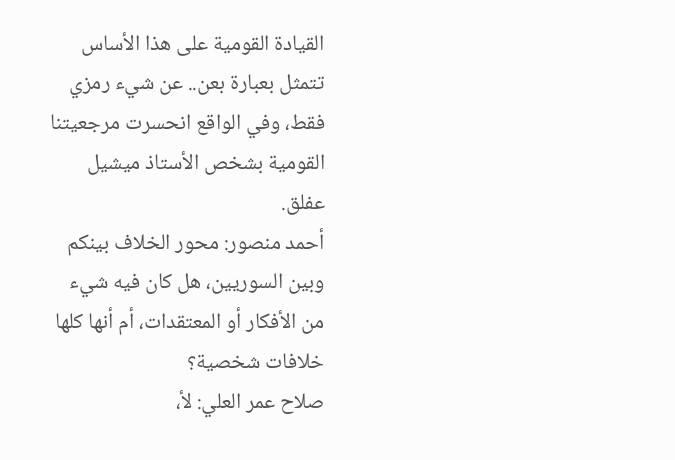القيادة القومية على هذا الأساس تتمثل بعبارة بعن.. عن شيء رمزي فقط، وفي الواقع انحسرت مرجعيتنا القومية بشخص الأستاذ ميشيل عفلق.
أحمد منصور: محور الخلاف بينكم وبين السوريين، هل كان فيه شيء من الأفكار أو المعتقدات، أم أنها كلها خلافات شخصية؟
صلاح عمر العلي: لأ،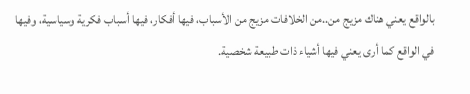بالواقع يعني هناك مزيج من..من الخلافات مزيج من الأسباب، فيها أفكار، فيها أسباب فكرية وسياسية، وفيها في الواقع كما أرى يعني فيها أشياء ذات طبيعة شخصية.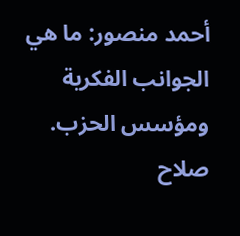أحمد منصور: ما هي الجوانب الفكرية ومؤسس الحزب.
صلاح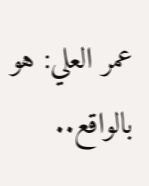عمر العلي: هو بالواقع..